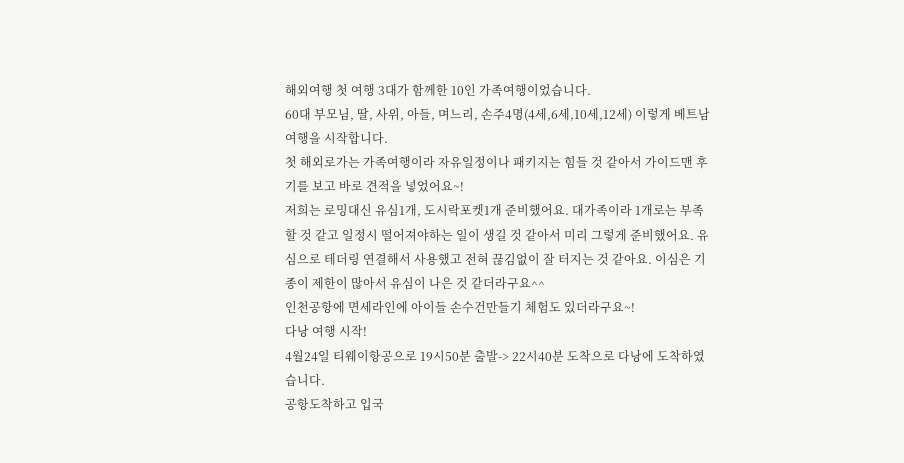해외여행 첫 여행 3대가 함께한 10인 가족여행이었습니다.
60대 부모님, 딸, 사위, 아들, 며느리, 손주4명(4세,6세,10세,12세) 이렇게 베트남 여행을 시작합니다.
첫 해외로가는 가족여행이라 자유일정이나 패키지는 힘들 것 같아서 가이드맨 후기를 보고 바로 견적을 넣었어요~!
저희는 로밍대신 유심1개, 도시락포켓1개 준비했어요. 대가족이라 1개로는 부족할 것 같고 일정시 떨어져야하는 일이 생길 것 같아서 미리 그렇게 준비했어요. 유심으로 테더링 연결해서 사용했고 전혀 끊김없이 잘 터지는 것 같아요. 이심은 기종이 제한이 많아서 유심이 나은 것 같더라구요^^
인천공항에 면세라인에 아이들 손수건만들기 체험도 있더라구요~!
다낭 여행 시작!
4월24일 티웨이항공으로 19시50분 출발-> 22시40분 도착으로 다낭에 도착하였습니다.
공항도착하고 입국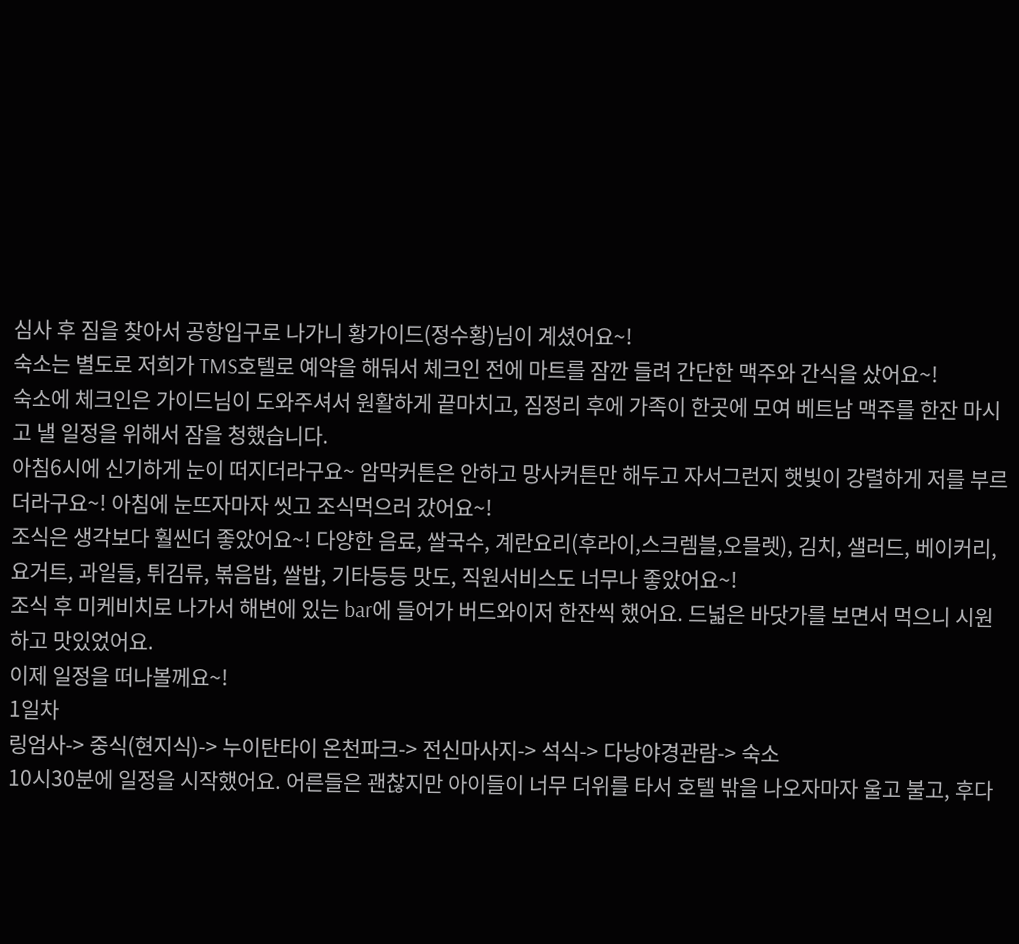심사 후 짐을 찾아서 공항입구로 나가니 황가이드(정수황)님이 계셨어요~!
숙소는 별도로 저희가 TMS호텔로 예약을 해둬서 체크인 전에 마트를 잠깐 들려 간단한 맥주와 간식을 샀어요~!
숙소에 체크인은 가이드님이 도와주셔서 원활하게 끝마치고, 짐정리 후에 가족이 한곳에 모여 베트남 맥주를 한잔 마시고 낼 일정을 위해서 잠을 청했습니다.
아침6시에 신기하게 눈이 떠지더라구요~ 암막커튼은 안하고 망사커튼만 해두고 자서그런지 햇빛이 강렬하게 저를 부르더라구요~! 아침에 눈뜨자마자 씻고 조식먹으러 갔어요~!
조식은 생각보다 훨씬더 좋았어요~! 다양한 음료, 쌀국수, 계란요리(후라이,스크렘블,오믈렛), 김치, 샐러드, 베이커리, 요거트, 과일들, 튀김류, 볶음밥, 쌀밥, 기타등등 맛도, 직원서비스도 너무나 좋았어요~!
조식 후 미케비치로 나가서 해변에 있는 bar에 들어가 버드와이저 한잔씩 했어요. 드넓은 바닷가를 보면서 먹으니 시원하고 맛있었어요.
이제 일정을 떠나볼께요~!
1일차
링엄사-> 중식(현지식)-> 누이탄타이 온천파크-> 전신마사지-> 석식-> 다낭야경관람-> 숙소
10시30분에 일정을 시작했어요. 어른들은 괜찮지만 아이들이 너무 더위를 타서 호텔 밖을 나오자마자 울고 불고, 후다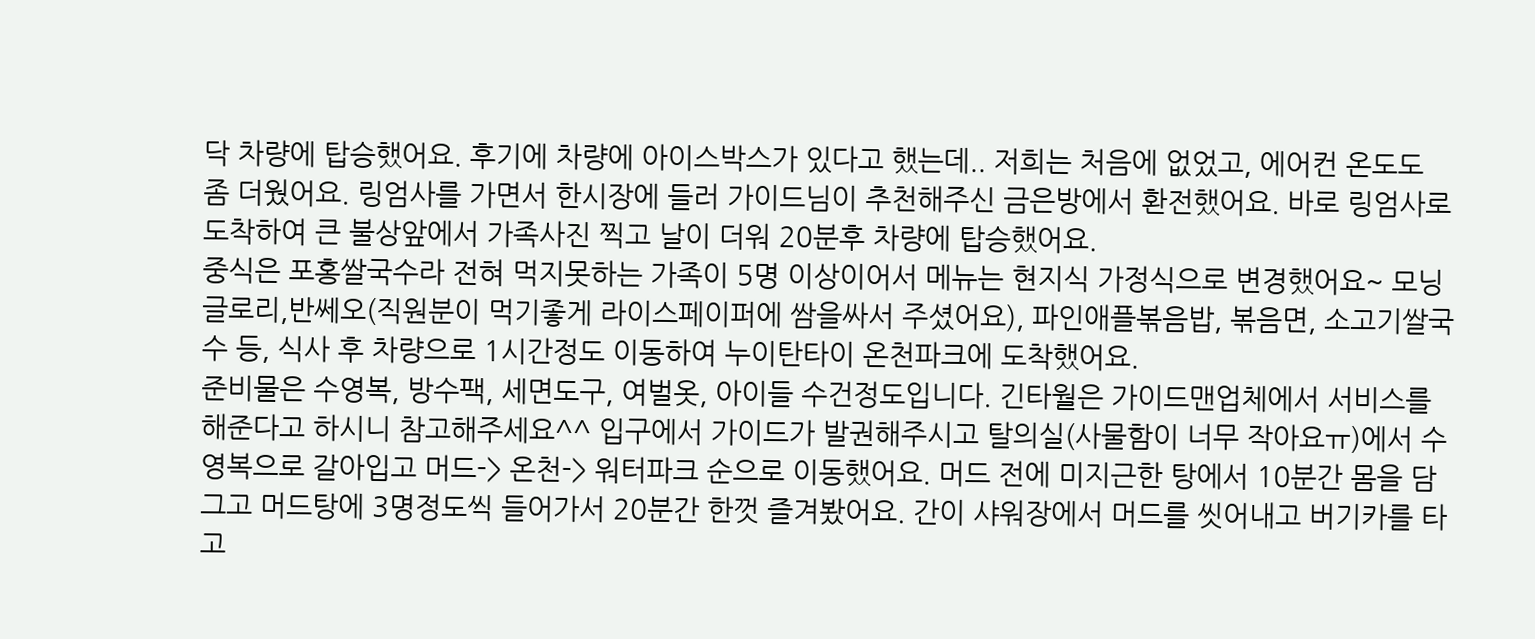닥 차량에 탑승했어요. 후기에 차량에 아이스박스가 있다고 했는데.. 저희는 처음에 없었고, 에어컨 온도도 좀 더웠어요. 링엄사를 가면서 한시장에 들러 가이드님이 추천해주신 금은방에서 환전했어요. 바로 링엄사로 도착하여 큰 불상앞에서 가족사진 찍고 날이 더워 20분후 차량에 탑승했어요.
중식은 포홍쌀국수라 전혀 먹지못하는 가족이 5명 이상이어서 메뉴는 현지식 가정식으로 변경했어요~ 모닝글로리,반쎄오(직원분이 먹기좋게 라이스페이퍼에 쌈을싸서 주셨어요), 파인애플볶음밥, 볶음면, 소고기쌀국수 등, 식사 후 차량으로 1시간정도 이동하여 누이탄타이 온천파크에 도착했어요.
준비물은 수영복, 방수팩, 세면도구, 여벌옷, 아이들 수건정도입니다. 긴타월은 가이드맨업체에서 서비스를 해준다고 하시니 참고해주세요^^ 입구에서 가이드가 발권해주시고 탈의실(사물함이 너무 작아요ㅠ)에서 수영복으로 갈아입고 머드-> 온천-> 워터파크 순으로 이동했어요. 머드 전에 미지근한 탕에서 10분간 몸을 담그고 머드탕에 3명정도씩 들어가서 20분간 한껏 즐겨봤어요. 간이 샤워장에서 머드를 씻어내고 버기카를 타고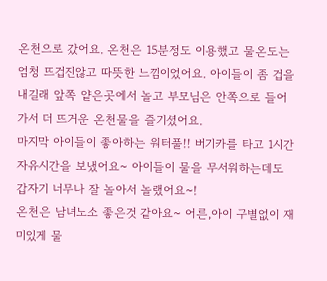온천으로 갔어요. 온천은 15분정도 이용했고 물온도는 엄청 뜨겁진않고 따뜻한 느낌이었어요. 아이들이 좀 겁을 내길래 앞쪽 얕은곳에서 놀고 부모님은 안쪽으로 들어가서 더 뜨거운 온천물을 즐기셨어요.
마지막 아이들이 좋아하는 워터풀!! 버기카를 타고 1시간 자유시간을 보냈어요~ 아이들이 물을 무서워하는데도 갑자기 너무나 잘 놀아서 놀랬어요~!
온천은 남녀노소 좋은것 같아요~ 어른,아이 구별없이 재미있게 물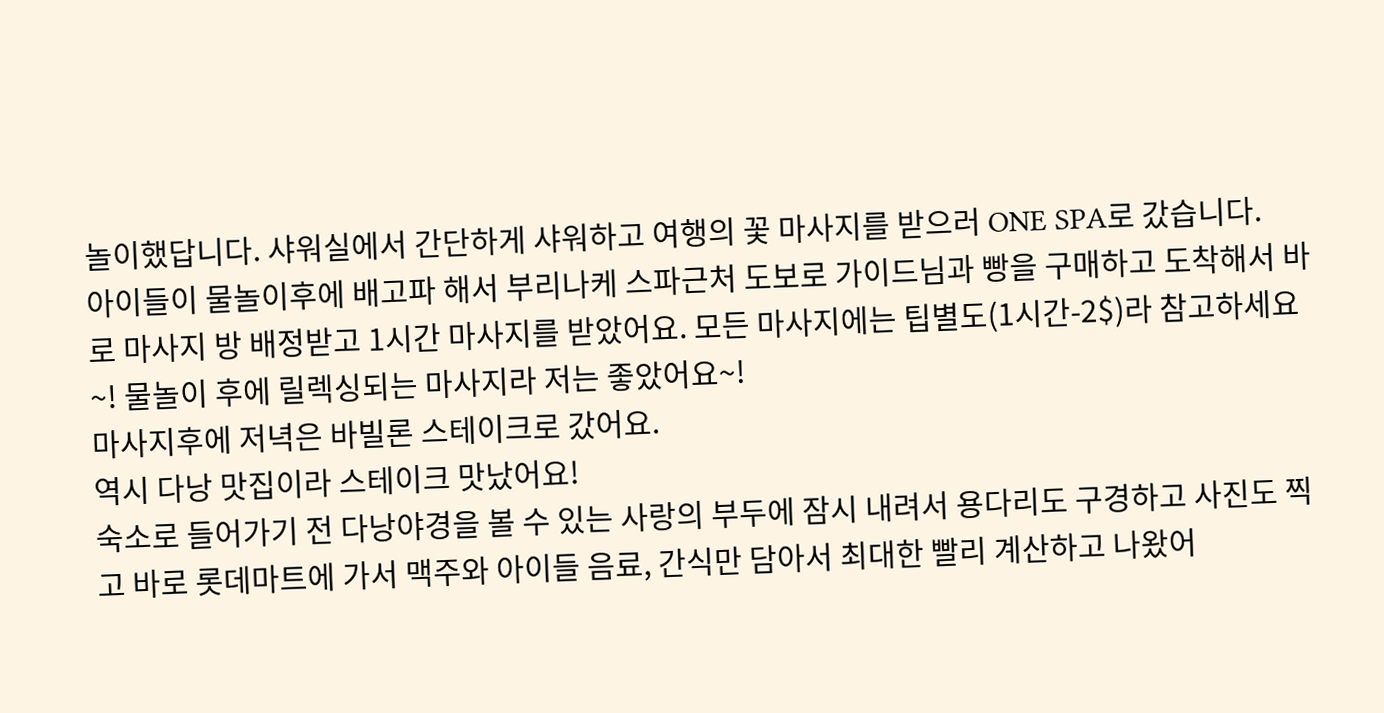놀이했답니다. 샤워실에서 간단하게 샤워하고 여행의 꽃 마사지를 받으러 ONE SPA로 갔습니다.
아이들이 물놀이후에 배고파 해서 부리나케 스파근처 도보로 가이드님과 빵을 구매하고 도착해서 바로 마사지 방 배정받고 1시간 마사지를 받았어요. 모든 마사지에는 팁별도(1시간-2$)라 참고하세요~! 물놀이 후에 릴렉싱되는 마사지라 저는 좋았어요~!
마사지후에 저녁은 바빌론 스테이크로 갔어요.
역시 다낭 맛집이라 스테이크 맛났어요!
숙소로 들어가기 전 다낭야경을 볼 수 있는 사랑의 부두에 잠시 내려서 용다리도 구경하고 사진도 찍고 바로 롯데마트에 가서 맥주와 아이들 음료, 간식만 담아서 최대한 빨리 계산하고 나왔어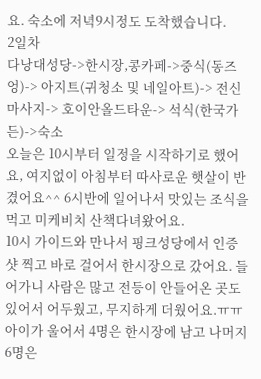요. 숙소에 저녁9시정도 도착했습니다.
2일차
다낭대성당->한시장,콩카페->중식(동즈엉)-> 아지트(귀청소 및 네일아트)-> 전신마사지-> 호이안올드타운-> 석식(한국가든)->숙소
오늘은 10시부터 일정을 시작하기로 했어요, 여지없이 아침부터 따사로운 햇살이 반겼어요^^ 6시반에 일어나서 맛있는 조식을 먹고 미케비치 산책다녀왔어요.
10시 가이드와 만나서 핑크성당에서 인증샷 찍고 바로 걸어서 한시장으로 갔어요. 들어가니 사람은 많고 전등이 안들어온 곳도 있어서 어두웠고, 무지하게 더웠어요.ㅠㅠ 아이가 울어서 4명은 한시장에 남고 나머지6명은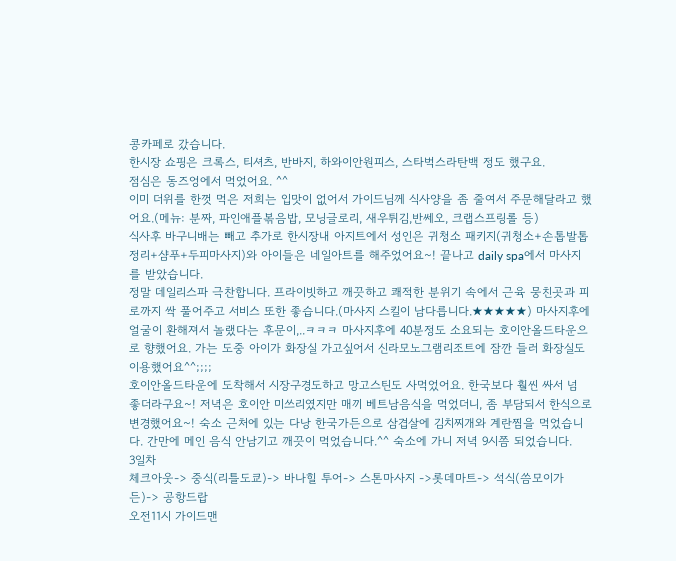콩카페로 갔습니다.
한시장 쇼핑은 크록스, 티셔츠, 반바지, 하와이안원피스, 스타벅스라탄백 정도 했구요.
점심은 동즈엉에서 먹었어요. ^^
이미 더위를 한껏 먹은 저희는 입맛이 없어서 가이드님께 식사양을 좀 줄여서 주문해달라고 했어요.(메뉴: 분짜, 파인애플볶음밥, 모닝글로리, 새우튀김,반쎄오, 크랩스프링롤 등)
식사후 바구니배는 빼고 추가로 한시장내 아지트에서 성인은 귀청소 패키지(귀청소+손톱발톱정리+샴푸+두피마사지)와 아이들은 네일아트를 해주었어요~! 끝나고 daily spa에서 마사지를 받았습니다.
정말 데일리스파 극찬합니다. 프라이빗하고 깨끗하고 쾌적한 분위기 속에서 근육 뭉친곳과 피로까지 싹 풀어주고 서비스 또한 좋습니다.(마사지 스킬이 남다릅니다.★★★★★) 마사지후에 얼굴이 환해져서 놀랬다는 후문이,..ㅋㅋㅋ 마사지후에 40분정도 소요되는 호이안올드타운으로 향했어요. 가는 도중 아이가 화장실 가고싶어서 신라모노그램리조트에 잠깐 들러 화장실도 이용했어요^^;;;;
호이안올드타운에 도착해서 시장구경도하고 망고스틴도 사먹었어요. 한국보다 훨씬 싸서 넘 좋더라구요~! 저녁은 호이안 미쓰리였지만 매끼 베트남음식을 먹었더니, 좀 부담되서 한식으로 변경했어요~! 숙소 근처에 있는 다낭 한국가든으로 삼겹살에 김치찌개와 계란찜을 먹었습니다. 간만에 메인 음식 안남기고 깨끗이 먹었습니다.^^ 숙소에 가니 저녁 9시쯤 되었습니다.
3일차
체크아웃-> 중식(리틀도쿄)-> 바나힐 투어-> 스톤마사지 ->롯데마트-> 석식(씀모이가든)-> 공항드랍
오전11시 가이드맨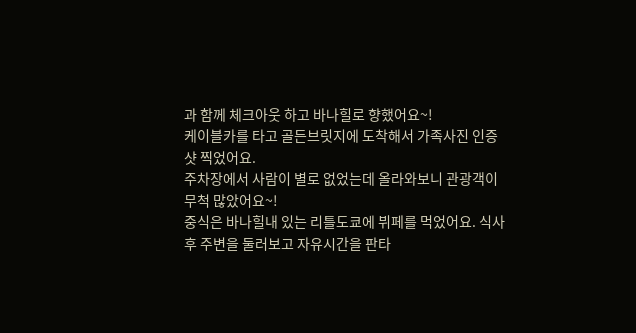과 함께 체크아웃 하고 바나힐로 향했어요~!
케이블카를 타고 골든브릿지에 도착해서 가족사진 인증샷 찍었어요.
주차장에서 사람이 별로 없었는데 올라와보니 관광객이 무척 많았어요~!
중식은 바나힐내 있는 리틀도쿄에 뷔페를 먹었어요. 식사 후 주변을 둘러보고 자유시간을 판타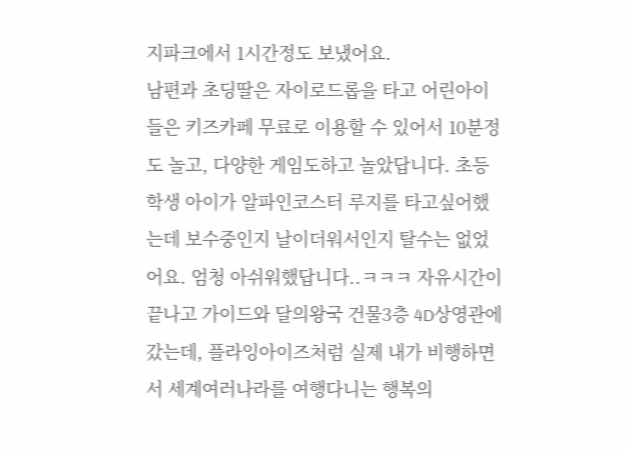지파크에서 1시간정도 보냈어요.
남편과 초딩딸은 자이로드롭을 타고 어린아이들은 키즈카페 무료로 이용할 수 있어서 10분정도 놀고, 다양한 게임도하고 놀았답니다. 초등학생 아이가 알파인코스터 루지를 타고싶어했는데 보수중인지 날이더워서인지 탈수는 없었어요. 엄청 아쉬워했답니다..ㅋㅋㅋ 자유시간이 끝나고 가이드와 달의왕국 건물3층 4D상영관에 갔는데, 플라잉아이즈처럼 실제 내가 비행하면서 세계여러나라를 여행다니는 행복의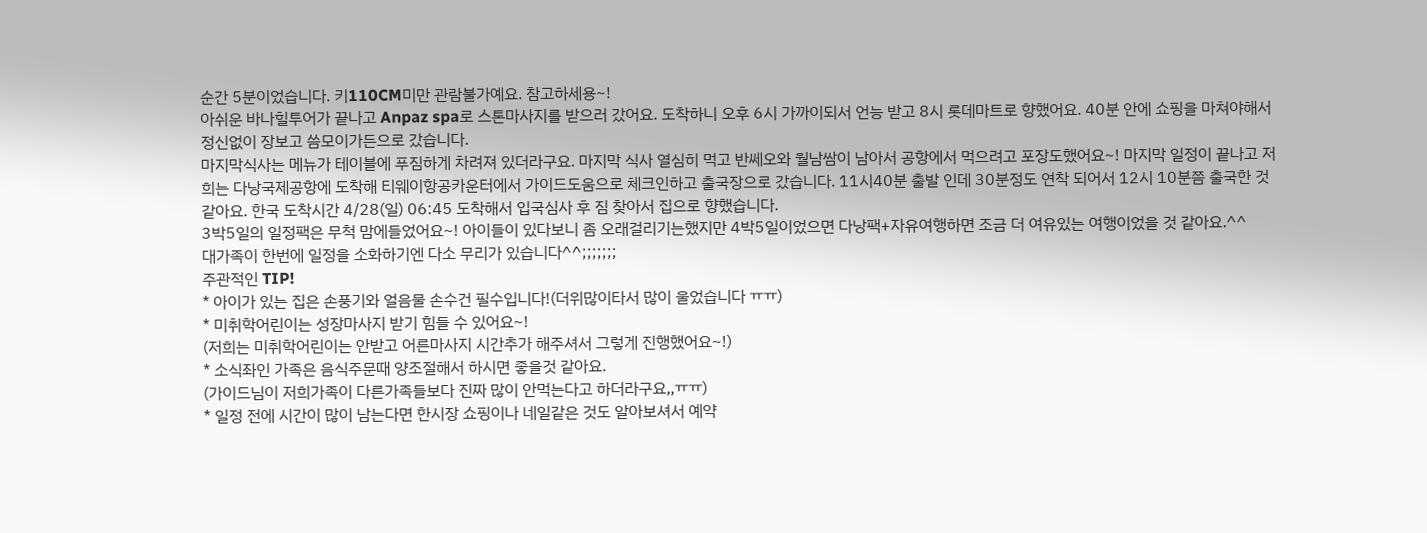순간 5분이었습니다. 키110CM미만 관람불가예요. 참고하세용~!
아쉬운 바나힐투어가 끝나고 Anpaz spa로 스톤마사지를 받으러 갔어요. 도착하니 오후 6시 가까이되서 언능 받고 8시 롯데마트로 향했어요. 40분 안에 쇼핑을 마쳐야해서 정신없이 장보고 씀모이가든으로 갔습니다.
마지막식사는 메뉴가 테이블에 푸짐하게 차려져 있더라구요. 마지막 식사 열심히 먹고 반쎄오와 월남쌈이 남아서 공항에서 먹으려고 포장도했어요~! 마지막 일정이 끝나고 저희는 다낭국제공항에 도착해 티웨이항공카운터에서 가이드도움으로 체크인하고 출국장으로 갔습니다. 11시40분 출발 인데 30분정도 연착 되어서 12시 10분쯤 출국한 것 같아요. 한국 도착시간 4/28(일) 06:45 도착해서 입국심사 후 짐 찾아서 집으로 향했습니다.
3박5일의 일정팩은 무척 맘에들었어요~! 아이들이 있다보니 좀 오래걸리기는했지만 4박5일이었으면 다낭팩+자유여행하면 조금 더 여유있는 여행이었을 것 같아요.^^
대가족이 한번에 일정을 소화하기엔 다소 무리가 있습니다^^;;;;;;;
주관적인 TIP!
* 아이가 있는 집은 손풍기와 얼음물 손수건 필수입니다!(더위많이타서 많이 울었습니다 ㅠㅠ)
* 미취학어린이는 성장마사지 받기 힘들 수 있어요~!
(저희는 미취학어린이는 안받고 어른마사지 시간추가 해주셔서 그렇게 진행했어요~!)
* 소식좌인 가족은 음식주문때 양조절해서 하시면 좋을것 같아요.
(가이드님이 저희가족이 다른가족들보다 진짜 많이 안먹는다고 하더라구요,,ㅠㅠ)
* 일정 전에 시간이 많이 남는다면 한시장 쇼핑이나 네일같은 것도 알아보셔서 예약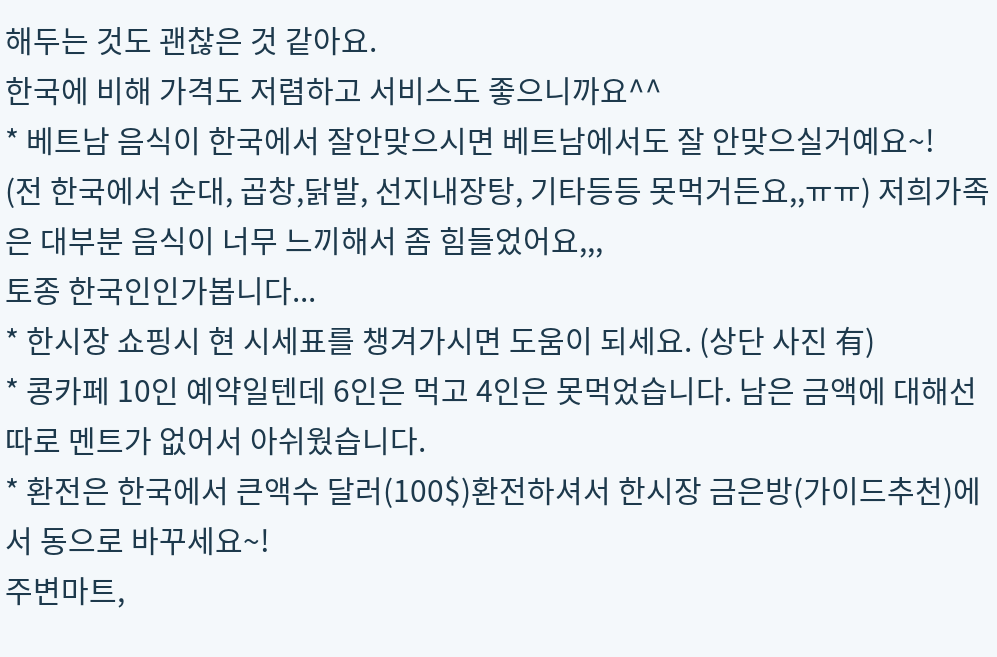해두는 것도 괜찮은 것 같아요.
한국에 비해 가격도 저렴하고 서비스도 좋으니까요^^
* 베트남 음식이 한국에서 잘안맞으시면 베트남에서도 잘 안맞으실거예요~!
(전 한국에서 순대, 곱창,닭발, 선지내장탕, 기타등등 못먹거든요,,ㅠㅠ) 저희가족은 대부분 음식이 너무 느끼해서 좀 힘들었어요,,,
토종 한국인인가봅니다...
* 한시장 쇼핑시 현 시세표를 챙겨가시면 도움이 되세요. (상단 사진 有)
* 콩카페 10인 예약일텐데 6인은 먹고 4인은 못먹었습니다. 남은 금액에 대해선 따로 멘트가 없어서 아쉬웠습니다.
* 환전은 한국에서 큰액수 달러(100$)환전하셔서 한시장 금은방(가이드추천)에서 동으로 바꾸세요~!
주변마트,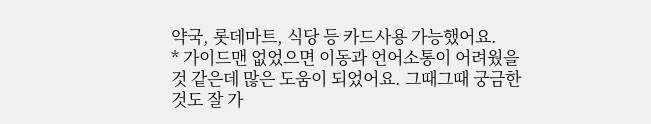약국, 롯데마트, 식당 등 카드사용 가능했어요.
* 가이드맨 없었으면 이동과 언어소통이 어려웠을 것 같은데 많은 도움이 되었어요. 그때그때 궁금한것도 잘 가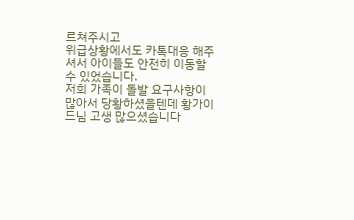르쳐주시고
위급상황에서도 카톡대응 해주셔서 아이들도 안전히 이동할 수 있었습니다.
저희 가족이 돌발 요구사항이 많아서 당황하셨을텐데 황가이드님 고생 많으셨습니다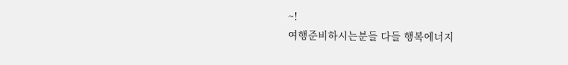~!
여행준비하시는분들 다들 행복에너지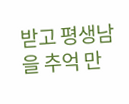받고 평생남을 추억 만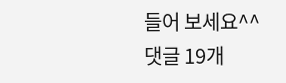들어 보세요^^
댓글 19개